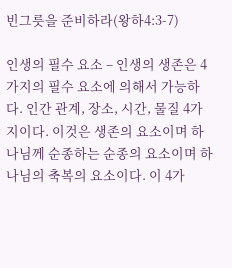빈그릇을 준비하라(왕하4:3-7)

인생의 필수 요소 – 인생의 생존은 4가지의 필수 요소에 의해서 가능하다. 인간 관계, 장소, 시간, 물질 4가지이다. 이것은 생존의 요소이며 하나님께 순종하는 순종의 요소이며 하나님의 축복의 요소이다. 이 4가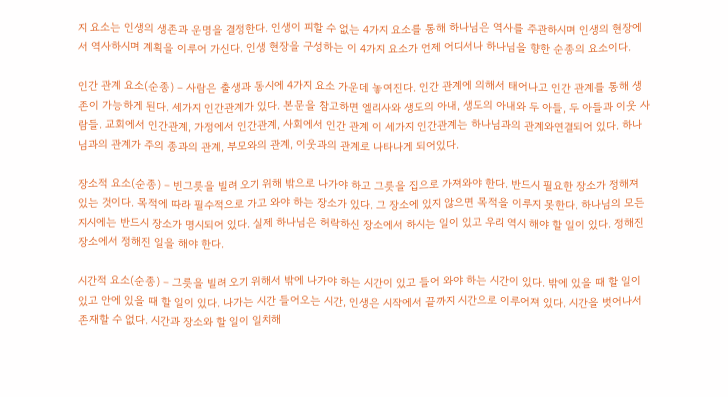지 요소는 인생의 생존과 운명을 결정한다. 인생이 피할 수 없는 4가지 요소를 통해 하나님은 역사를 주관하시며 인생의 현장에서 역사하시며 계획을 이루어 가신다. 인생 현장을 구성하는 이 4가지 요소가 언제 어디서나 하나님을 향한 순종의 요소이다.

인간 관계 요소(순종) – 사람은 출생과 동시에 4가지 요소 가운데 놓여진다. 인간 관계에 의해서 태어나고 인간 관계를 통해 생존이 가능하게 된다. 세가지 인간관계가 있다. 본문을 참고하면 엘리사와 생도의 아내, 생도의 아내와 두 아들, 두 아들과 이웃 사람들. 교회에서 인간관계, 가정에서 인간관계, 사회에서 인간 관계 이 세가지 인간관계는 하나님과의 관계와연결되어 있다. 하나님과의 관계가 주의 종과의 관계, 부모와의 관계, 이웃과의 관계로 나타나게 되어있다.

장소적 요소(순종) – 빈그릇을 빌려 오기 위해 밖으로 나가야 하고 그릇을 집으로 가져와야 한다. 반드시 필요한 장소가 정해져 있는 것이다. 목적에 따라 필수적으로 가고 와야 하는 장소가 있다. 그 장소에 있지 않으면 목적을 이루지 못한다. 하나님의 모든 지시에는 반드시 장소가 명시되어 있다. 실제 하나님은 허락하신 장소에서 하시는 일이 있고 우리 역시 해야 할 일이 있다. 정해진 장소에서 정해진 일을 해야 한다.

시간적 요소(순종) – 그릇을 빌려 오기 위해서 밖에 나가야 하는 시간이 있고 들어 와야 하는 시간이 있다. 밖에 있을 때 할 일이 있고 안에 있을 때 할 일이 있다. 나가는 시간 들어오는 시간, 인생은 시작에서 끝까지 시간으로 이루어져 있다. 시간을 벗어나서 존재할 수 없다. 시간과 장소와 할 일이 일치해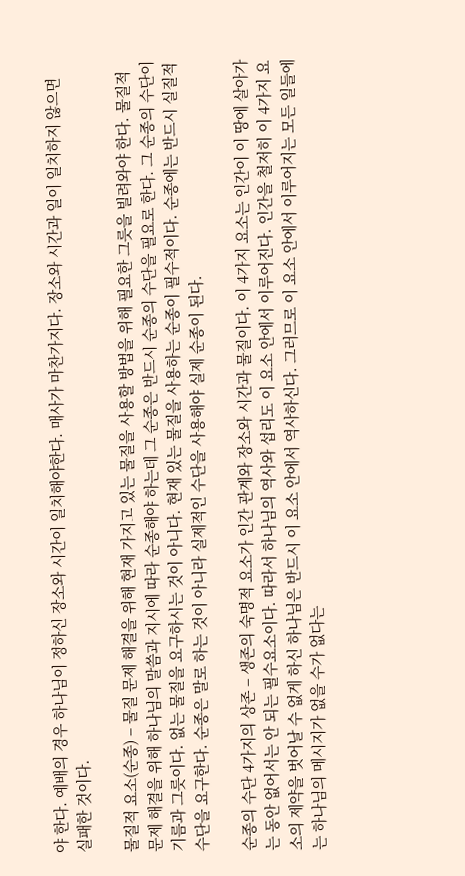야 한다. 예배의 경우 하나님이 정하신 장소와 시간이 일치해야한다. 매사가 마찬가지다. 장소와 시간과 일이 일치하지 않으면 실패한 것이다.

물질적 요소(순종) – 물질 문제 해결을 위해 현재 가지고 있는 물질을 사용할 방법을 위해 필요한 그릇을 빌려와야 한다. 물질적 문제 해결을 위해 하나님의 말씀과 지시에 따라 순종해야 하는데 그 순종은 반드시 순종의 수단을 필요로 한다. 그 순종의 수단이 기름과 그릇이다. 없는 물질을 요구하시는 것이 아니다. 현재 있는 물질을 사용하는 순종이 필수적이다. 순종에는 반드시 실질적 수단을 요구한다. 순종은 말로 하는 것이 아니라 실제적인 수단을 사용해야 실제 순종이 된다.

순종의 수단 4가지의 상존 – 생존의 숙명적 요소가 인간 관계와 장소와 시간과 물질이다. 이 4가지 요소는 인간이 이 땅에 살아가는 동안 없어서는 안 되는 필수요소이다. 따라서 하나님의 역사와 섭리도 이 요소 안에서 이루어진다. 인간을 철저히 이 4가지 요소의 제약을 벗어날 수 없게 하신 하나님은 반드시 이 요소 안에서 역사하신다. 그러므로 이 요소 안에서 이루어지는 모든 일들에는 하나님의 메시지가 없을 수가 없다는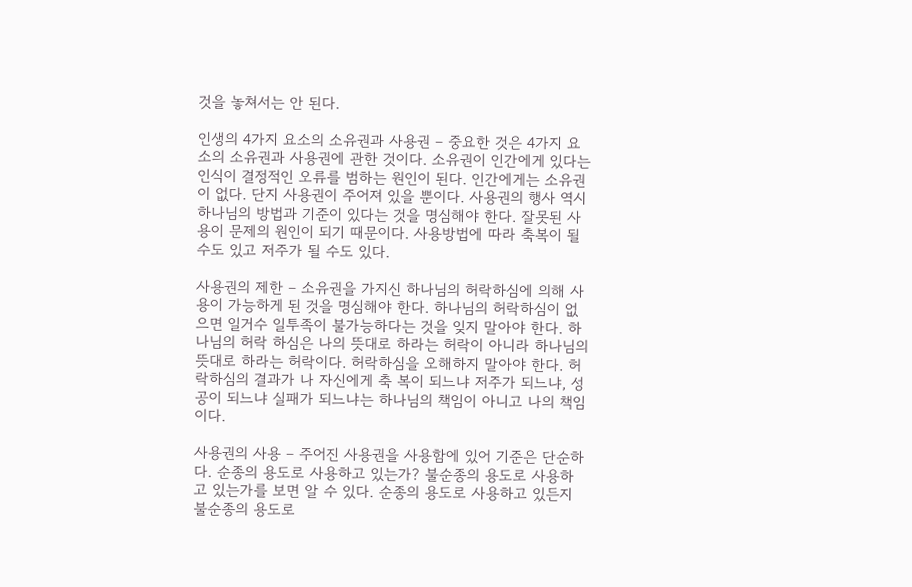것을 놓쳐서는 안 된다.

인생의 4가지 요소의 소유권과 사용권 – 중요한 것은 4가지 요소의 소유권과 사용권에 관한 것이다. 소유권이 인간에게 있다는 인식이 결정적인 오류를 범하는 원인이 된다. 인간에게는 소유권이 없다. 단지 사용권이 주어져 있을 뿐이다. 사용권의 행사 역시 하나님의 방법과 기준이 있다는 것을 명심해야 한다. 잘못된 사용이 문제의 원인이 되기 때문이다. 사용방법에 따라 축복이 될 수도 있고 저주가 될 수도 있다.

사용권의 제한 – 소유권을 가지신 하나님의 허락하심에 의해 사용이 가능하게 된 것을 명심해야 한다. 하나님의 허락하심이 없으면 일거수 일투족이 불가능하다는 것을 잊지 말아야 한다. 하나님의 허락 하심은 나의 뜻대로 하라는 허락이 아니라 하나님의 뜻대로 하라는 허락이다. 허락하심을 오해하지 말아야 한다. 허락하심의 결과가 나 자신에게 축 복이 되느냐 저주가 되느냐, 성공이 되느냐 실패가 되느냐는 하나님의 책임이 아니고 나의 책임이다.

사용권의 사용 – 주어진 사용권을 사용함에 있어 기준은 단순하다. 순종의 용도로 사용하고 있는가? 불순종의 용도로 사용하고 있는가를 보면 알 수 있다. 순종의 용도로 사용하고 있든지 불순종의 용도로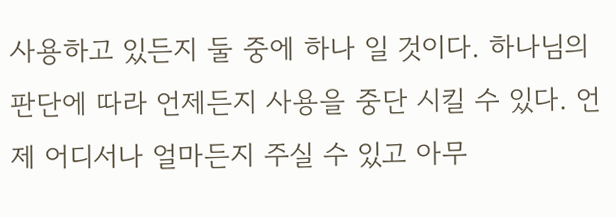사용하고 있든지 둘 중에 하나 일 것이다. 하나님의 판단에 따라 언제든지 사용을 중단 시킬 수 있다. 언제 어디서나 얼마든지 주실 수 있고 아무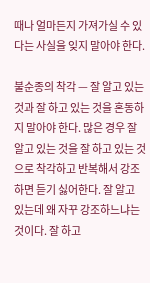때나 얼마든지 가져가실 수 있다는 사실을 잊지 말아야 한다.

불순종의 착각 — 잘 알고 있는 것과 잘 하고 있는 것을 혼동하지 말아야 한다. 많은 경우 잘 알고 있는 것을 잘 하고 있는 것으로 착각하고 반복해서 강조하면 듣기 싫어한다. 잘 알고 있는데 왜 자꾸 강조하느냐는 것이다. 잘 하고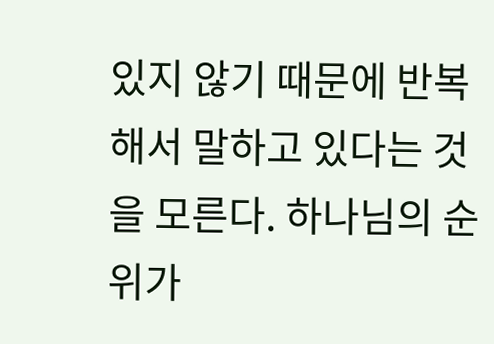있지 않기 때문에 반복해서 말하고 있다는 것을 모른다. 하나님의 순위가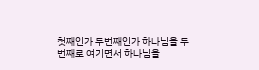첫째인가 두번째인가 하나님을 두번째로 여기면서 하나님을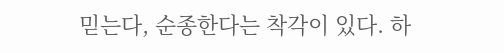믿는다, 순종한다는 착각이 있다. 하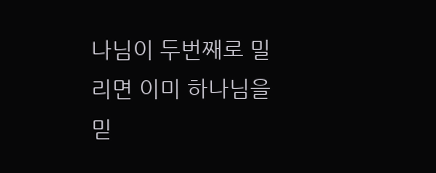나님이 두번째로 밀리면 이미 하나님을 믿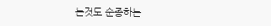는것도 순종하는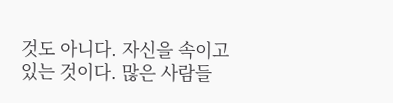것도 아니다. 자신을 속이고 있는 것이다. 많은 사람들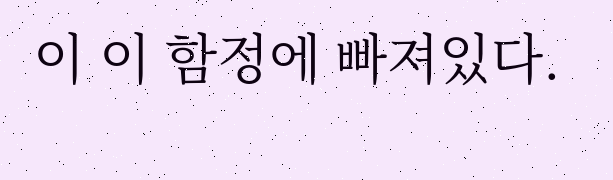이 이 함정에 빠져있다.